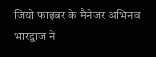जियो फाइबर के मैनेजर अभिनव भारद्वाज ने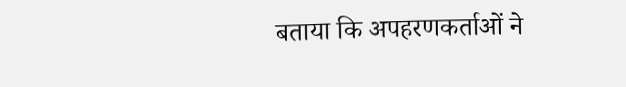बताया कि अपहरणकर्ताओं ने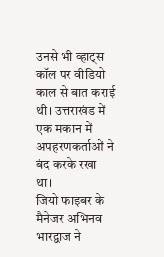उनसे भी व्हाट्स कॉल पर वीडियो काल से बात कराई थी। उत्तराखंड में एक मकान में अपहरणकर्ताओं ने बंद करके रखा था।
जियो फाइबर के मैनेजर अभिनव भारद्वाज ने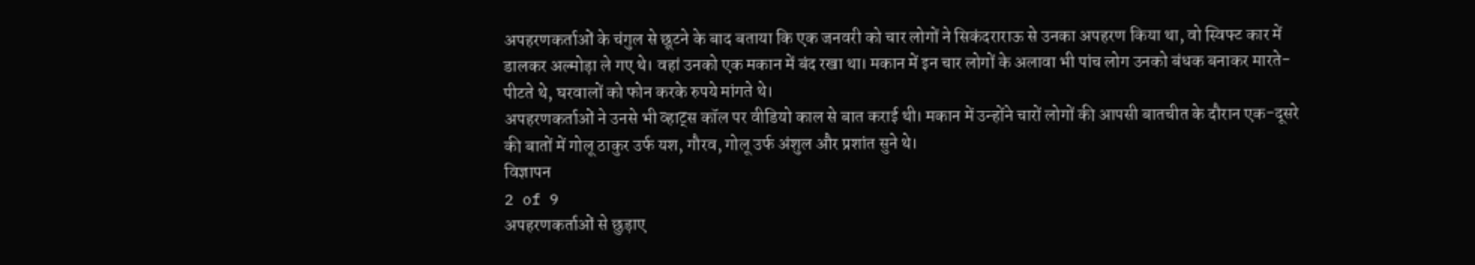अपहरणकर्ताओं के चंगुल से छूटने के बाद बताया कि एक जनवरी को चार लोगों ने सिकंदराराऊ से उनका अपहरण किया था, वो स्विफ्ट कार में डालकर अल्मोड़ा ले गए थे। वहां उनको एक मकान में बंद रखा था। मकान में इन चार लोगों के अलावा भी पांच लोग उनको बंधक बनाकर मारते-पीटते थे, घरवालों को फोन करके रुपये मांगते थे।
अपहरणकर्ताओं ने उनसे भी व्हाट्स कॉल पर वीडियो काल से बात कराई थी। मकान में उन्होंने चारों लोगों की आपसी बातचीत के दौरान एक-दूसरे की बातों में गोलू ठाकुर उर्फ यश, गौरव, गोलू उर्फ अंशुल और प्रशांत सुने थे।
विज्ञापन
2 of 9
अपहरणकर्ताओं से छुड़ाए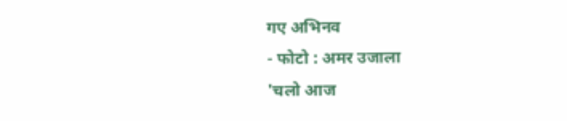गए अभिनव
- फोटो : अमर उजाला
'चलो आज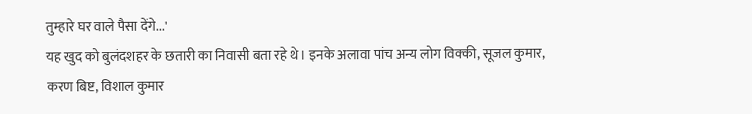तुम्हारे घर वाले पैसा देंगे...'
यह खुद को बुलंदशहर के छतारी का निवासी बता रहे थे। इनके अलावा पांच अन्य लोग विक्की, सूजल कुमार, करण बिष्ट, विशाल कुमार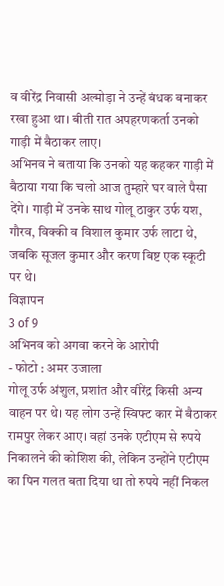व वीरेंद्र निवासी अल्मोड़ा ने उन्हें बंधक बनाकर रखा हुआ था। बीती रात अपहरणकर्ता उनको गाड़ी में बैठाकर लाए।
अभिनव ने बताया कि उनको यह कहकर गाड़ी में बैठाया गया कि चलो आज तुम्हारे घर वाले पैसा देंगे। गाड़ी में उनके साथ गोलू ठाकुर उर्फ यश, गौरव, विक्की व विशाल कुमार उर्फ लाटा थे, जबकि सूजल कुमार और करण बिष्ट एक स्कूटी पर थे।
विज्ञापन
3 of 9
अभिनव को अगवा करने के आरोपी
- फोटो : अमर उजाला
गोलू उर्फ अंशुल, प्रशांत और वीरेंद्र किसी अन्य वाहन पर थे। यह लोग उन्हें स्विफ्ट कार में बैठाकर रामपुर लेकर आए। वहां उनके एटीएम से रुपये निकालने की कोशिश की, लेकिन उन्होंने एटीएम का पिन गलत बता दिया था तो रुपये नहीं निकल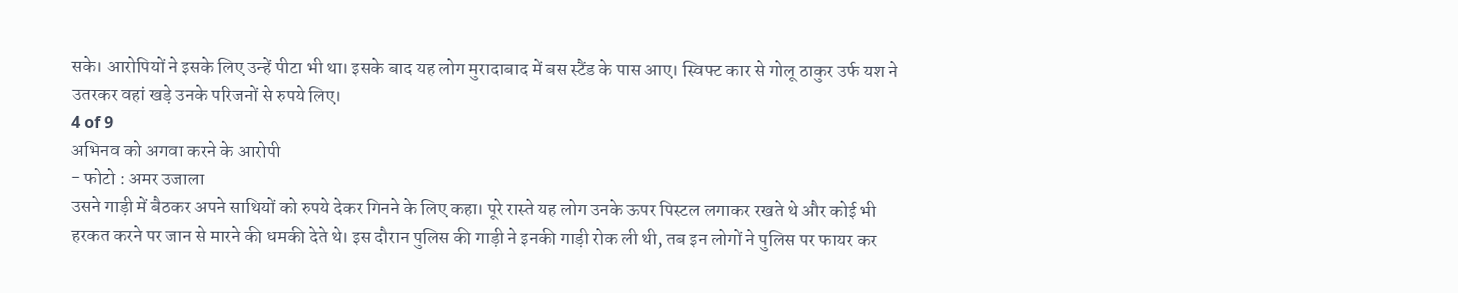सके। आरोपियों ने इसके लिए उन्हें पीटा भी था। इसके बाद यह लोग मुरादाबाद में बस स्टैंड के पास आए। स्विफ्ट कार से गोलू ठाकुर उर्फ यश ने उतरकर वहां खड़े उनके परिजनों से रुपये लिए।
4 of 9
अभिनव को अगवा करने के आरोपी
- फोटो : अमर उजाला
उसने गाड़ी में बैठकर अपने साथियों को रुपये देकर गिनने के लिए कहा। पूरे रास्ते यह लोग उनके ऊपर पिस्टल लगाकर रखते थे और कोई भी हरकत करने पर जान से मारने की धमकी देते थे। इस दौरान पुलिस की गाड़ी ने इनकी गाड़ी रोक ली थी, तब इन लोगों ने पुलिस पर फायर कर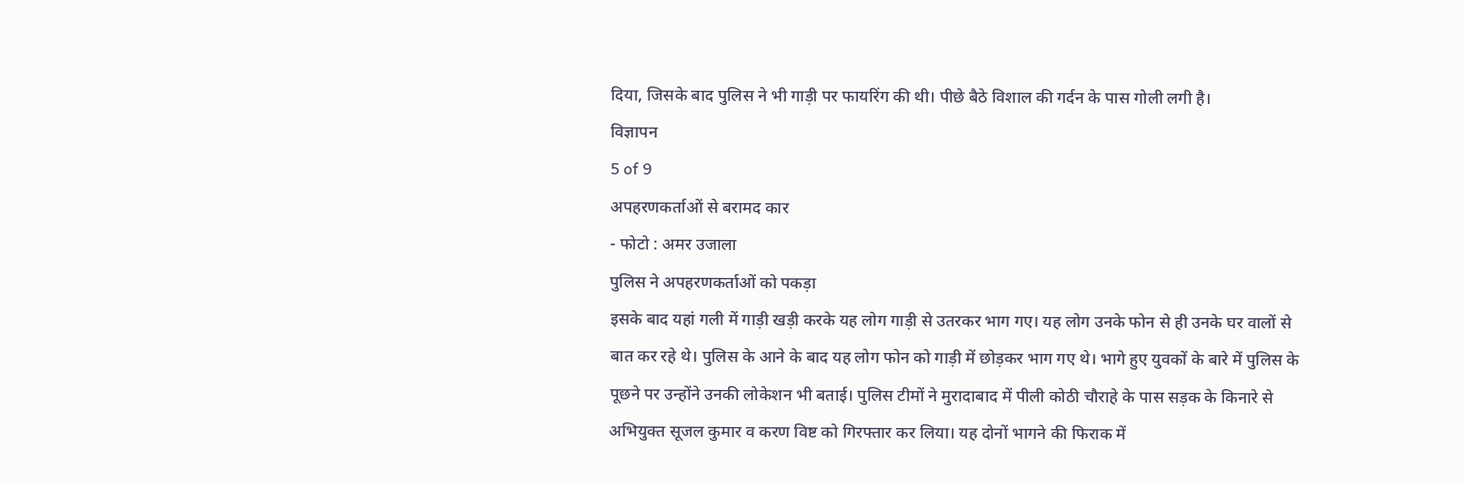दिया, जिसके बाद पुलिस ने भी गाड़ी पर फायरिंग की थी। पीछे बैठे विशाल की गर्दन के पास गोली लगी है।
विज्ञापन
5 of 9
अपहरणकर्ताओं से बरामद कार
- फोटो : अमर उजाला
पुलिस ने अपहरणकर्ताओं को पकड़ा
इसके बाद यहां गली में गाड़ी खड़ी करके यह लोग गाड़ी से उतरकर भाग गए। यह लोग उनके फोन से ही उनके घर वालों से बात कर रहे थे। पुलिस के आने के बाद यह लोग फोन को गाड़ी में छोड़कर भाग गए थे। भागे हुए युवकों के बारे में पुलिस के पूछने पर उन्होंने उनकी लोकेशन भी बताई। पुलिस टीमों ने मुरादाबाद में पीली कोठी चौराहे के पास सड़क के किनारे से अभियुक्त सूजल कुमार व करण विष्ट को गिरफ्तार कर लिया। यह दोनों भागने की फिराक में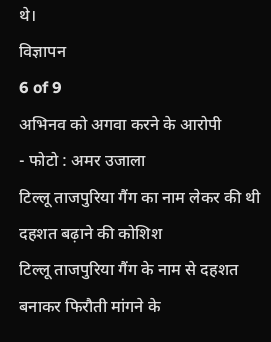थे।
विज्ञापन
6 of 9
अभिनव को अगवा करने के आरोपी
- फोटो : अमर उजाला
टिल्लू ताजपुरिया गैंग का नाम लेकर की थी दहशत बढ़ाने की कोशिश
टिल्लू ताजपुरिया गैंग के नाम से दहशत बनाकर फिरौती मांगने के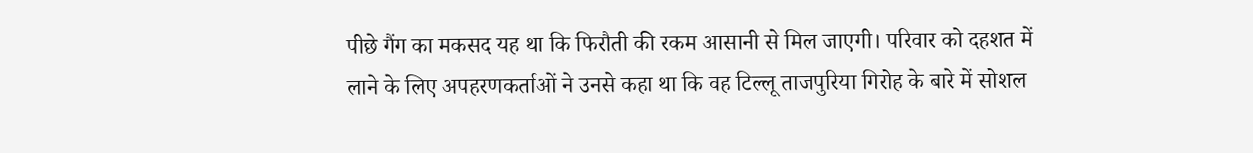पीछे गैंग का मकसद यह था कि फिरौती की रकम आसानी से मिल जाएगी। परिवार को दहशत में लाने के लिए अपहरणकर्ताओं ने उनसे कहा था कि वह टिल्लू ताजपुरिया गिरोह के बारे में सोशल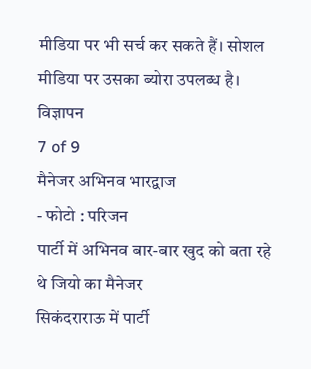मीडिया पर भी सर्च कर सकते हैं। सोशल मीडिया पर उसका ब्योरा उपलब्ध है।
विज्ञापन
7 of 9
मैनेजर अभिनव भारद्वाज
- फोटो : परिजन
पार्टी में अभिनव बार-बार खुद को बता रहे थे जियो का मैनेजर
सिकंदराराऊ में पार्टी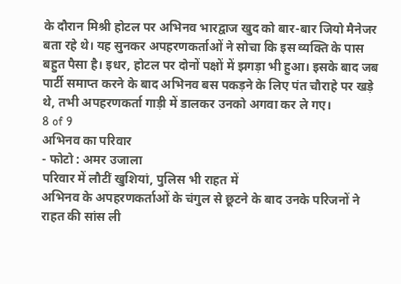के दौरान मिश्री होटल पर अभिनव भारद्वाज खुद को बार-बार जियो मैनेजर बता रहे थे। यह सुनकर अपहरणकर्ताओं ने सोचा कि इस व्यक्ति के पास बहुत पैसा है। इधर, होटल पर दोनों पक्षों में झगड़ा भी हुआ। इसके बाद जब पार्टी समाप्त करने के बाद अभिनव बस पकड़ने के लिए पंत चौराहे पर खड़े थे, तभी अपहरणकर्ता गाड़ी में डालकर उनको अगवा कर ले गए।
8 of 9
अभिनव का परिवार
- फोटो : अमर उजाला
परिवार में लौटीं खुशियां, पुलिस भी राहत में
अभिनव के अपहरणकर्ताओं के चंगुल से छूटने के बाद उनके परिजनों ने राहत की सांस ली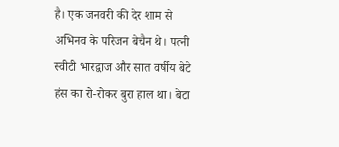है। एक जनवरी की देर शाम से अभिनव के परिजन बेचैन थे। पत्नी स्वीटी भारद्वाज और सात वर्षीय बेटे हंस का रो-रोकर बुरा हाल था। बेटा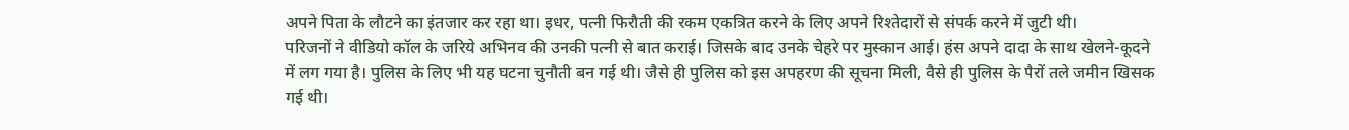अपने पिता के लौटने का इंतजार कर रहा था। इधर, पत्नी फिरौती की रकम एकत्रित करने के लिए अपने रिश्तेदारों से संपर्क करने में जुटी थी।
परिजनों ने वीडियो कॉल के जरिये अभिनव की उनकी पत्नी से बात कराई। जिसके बाद उनके चेहरे पर मुस्कान आई। हंस अपने दादा के साथ खेलने-कूदने में लग गया है। पुलिस के लिए भी यह घटना चुनौती बन गई थी। जैसे ही पुलिस को इस अपहरण की सूचना मिली, वैसे ही पुलिस के पैरों तले जमीन खिसक गई थी।